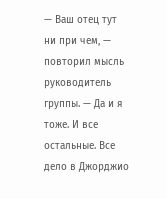— Ваш отец тут ни при чем, — повторил мысль руководитель группы. — Да и я тоже. И все остальные. Все дело в Джорджио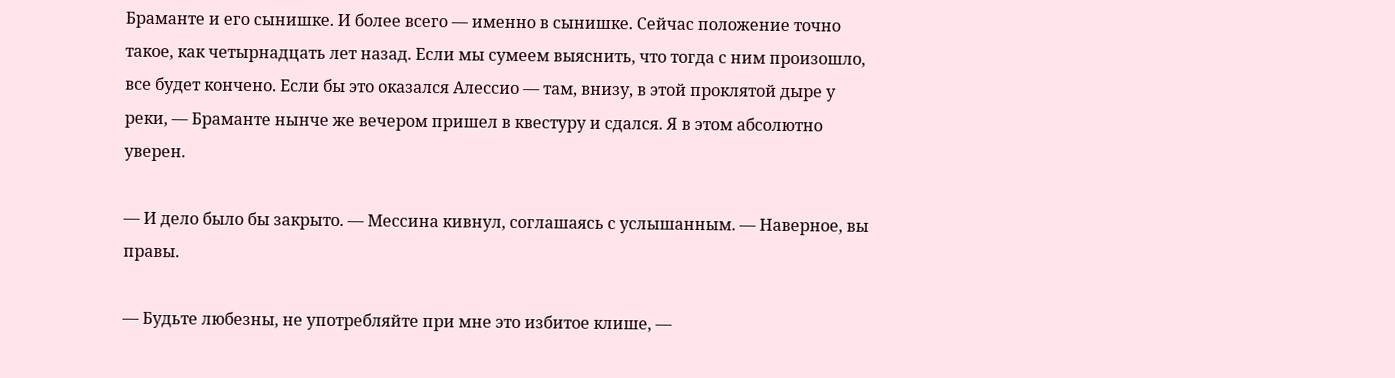Браманте и его сынишке. И более всего — именно в сынишке. Сейчас положение точно такое, как четырнадцать лет назад. Если мы сумеем выяснить, что тогда с ним произошло, все будет кончено. Если бы это оказался Алессио — там, внизу, в этой проклятой дыре у реки, — Браманте нынче же вечером пришел в квестуру и сдался. Я в этом абсолютно уверен.

— И дело было бы закрыто. — Мессина кивнул, соглашаясь с услышанным. — Наверное, вы правы.

— Будьте любезны, не употребляйте при мне это избитое клише, —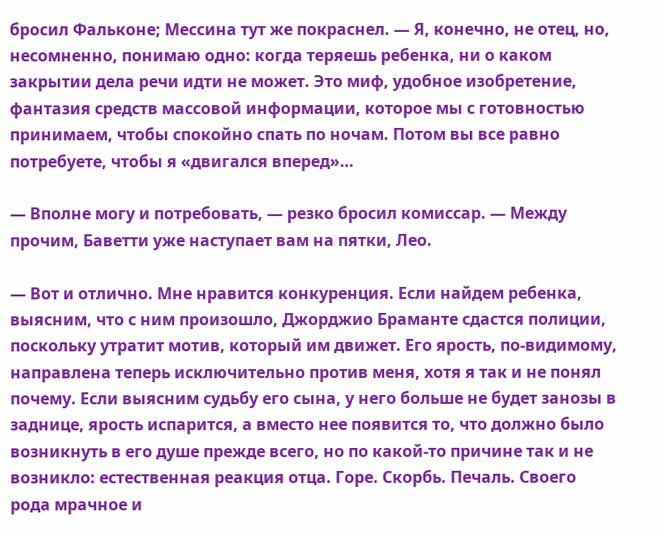бросил Фальконе; Мессина тут же покраснел. — Я, конечно, не отец, но, несомненно, понимаю одно: когда теряешь ребенка, ни о каком закрытии дела речи идти не может. Это миф, удобное изобретение, фантазия средств массовой информации, которое мы с готовностью принимаем, чтобы спокойно спать по ночам. Потом вы все равно потребуете, чтобы я «двигался вперед»…

— Вполне могу и потребовать, — резко бросил комиссар. — Между прочим, Баветти уже наступает вам на пятки, Лео.

— Вот и отлично. Мне нравится конкуренция. Если найдем ребенка, выясним, что с ним произошло, Джорджио Браманте сдастся полиции, поскольку утратит мотив, который им движет. Его ярость, по-видимому, направлена теперь исключительно против меня, хотя я так и не понял почему. Если выясним судьбу его сына, у него больше не будет занозы в заднице, ярость испарится, а вместо нее появится то, что должно было возникнуть в его душе прежде всего, но по какой-то причине так и не возникло: естественная реакция отца. Горе. Скорбь. Печаль. Своего рода мрачное и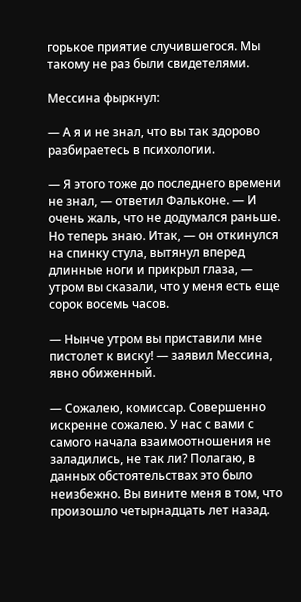горькое приятие случившегося. Мы такому не раз были свидетелями.

Мессина фыркнул:

— А я и не знал, что вы так здорово разбираетесь в психологии.

— Я этого тоже до последнего времени не знал, — ответил Фальконе. — И очень жаль, что не додумался раньше. Но теперь знаю. Итак, — он откинулся на спинку стула, вытянул вперед длинные ноги и прикрыл глаза, — утром вы сказали, что у меня есть еще сорок восемь часов.

— Нынче утром вы приставили мне пистолет к виску! — заявил Мессина, явно обиженный.

— Сожалею, комиссар. Совершенно искренне сожалею. У нас с вами с самого начала взаимоотношения не заладились, не так ли? Полагаю, в данных обстоятельствах это было неизбежно. Вы вините меня в том, что произошло четырнадцать лет назад.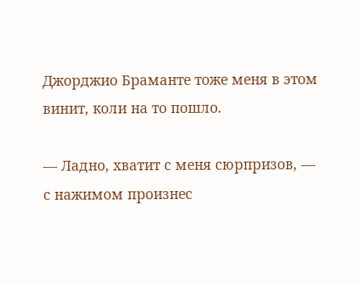Джорджио Браманте тоже меня в этом винит, коли на то пошло.

— Ладно, хватит с меня сюрпризов, — с нажимом произнес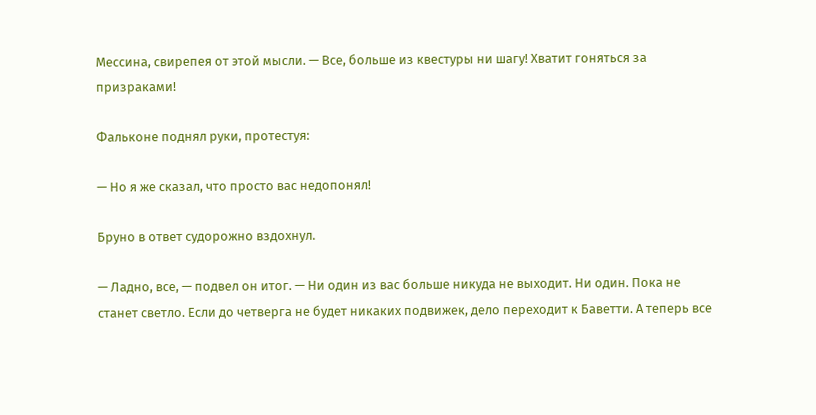Мессина, свирепея от этой мысли. — Все, больше из квестуры ни шагу! Хватит гоняться за призраками!

Фальконе поднял руки, протестуя:

— Но я же сказал, что просто вас недопонял!

Бруно в ответ судорожно вздохнул.

— Ладно, все, — подвел он итог. — Ни один из вас больше никуда не выходит. Ни один. Пока не станет светло. Если до четверга не будет никаких подвижек, дело переходит к Баветти. А теперь все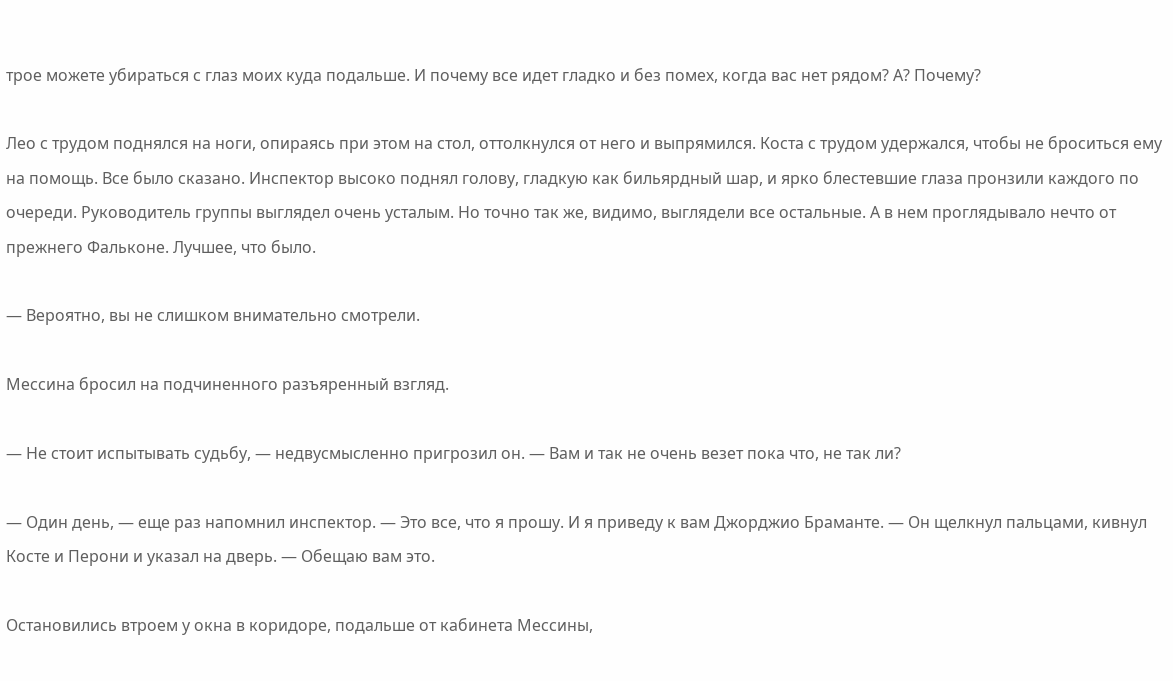трое можете убираться с глаз моих куда подальше. И почему все идет гладко и без помех, когда вас нет рядом? А? Почему?

Лео с трудом поднялся на ноги, опираясь при этом на стол, оттолкнулся от него и выпрямился. Коста с трудом удержался, чтобы не броситься ему на помощь. Все было сказано. Инспектор высоко поднял голову, гладкую как бильярдный шар, и ярко блестевшие глаза пронзили каждого по очереди. Руководитель группы выглядел очень усталым. Но точно так же, видимо, выглядели все остальные. А в нем проглядывало нечто от прежнего Фальконе. Лучшее, что было.

— Вероятно, вы не слишком внимательно смотрели.

Мессина бросил на подчиненного разъяренный взгляд.

— Не стоит испытывать судьбу, — недвусмысленно пригрозил он. — Вам и так не очень везет пока что, не так ли?

— Один день, — еще раз напомнил инспектор. — Это все, что я прошу. И я приведу к вам Джорджио Браманте. — Он щелкнул пальцами, кивнул Косте и Перони и указал на дверь. — Обещаю вам это.

Остановились втроем у окна в коридоре, подальше от кабинета Мессины,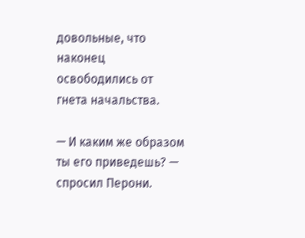довольные, что наконец освободились от гнета начальства.

— И каким же образом ты его приведешь? — спросил Перони.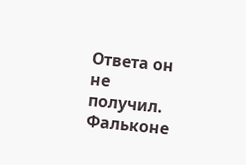Ответа он не получил. Фальконе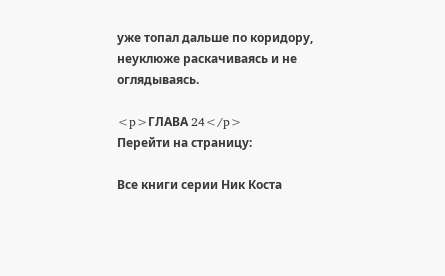уже топал дальше по коридору, неуклюже раскачиваясь и не оглядываясь.

<p>ГЛАВА 24</p>
Перейти на страницу:

Все книги серии Ник Коста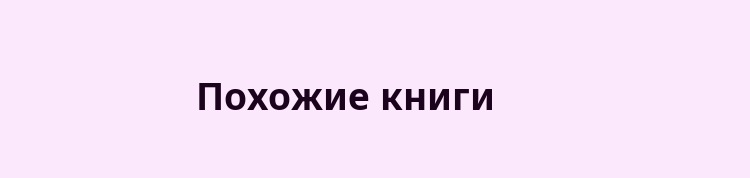Похожие книги